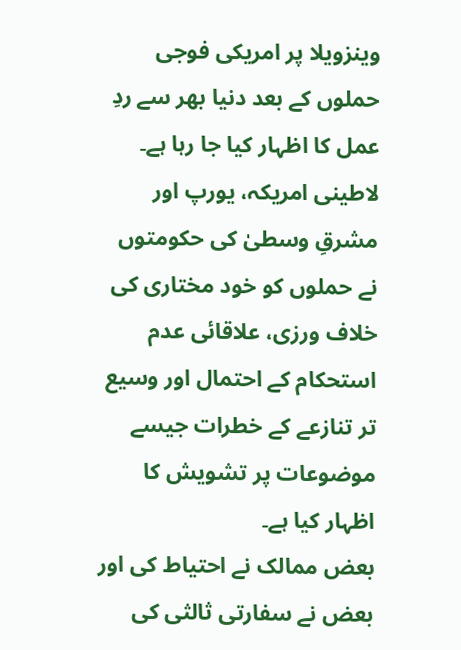وینزویلا پر امریکی فوجی حملوں کے بعد دنیا بھر سے ردِ عمل کا اظہار کیا جا رہا ہے۔
لاطینی امریکہ، یورپ اور مشرقِ وسطیٰ کی حکومتوں نے حملوں کو خود مختاری کی خلاف ورزی، علاقائی عدم استحکام کے احتمال اور وسیع تر تنازعے کے خطرات جیسے موضوعات پر تشویش کا اظہار کیا ہے۔
بعض ممالک نے احتیاط کی اور بعض نے سفارتی ثالثی کی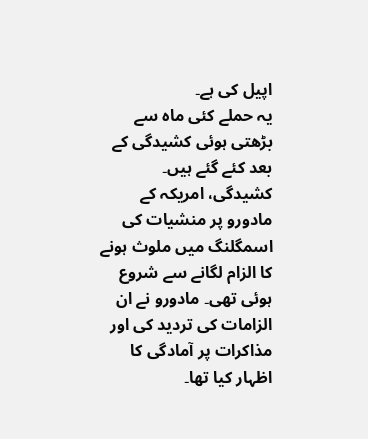اپیل کی ہے۔
یہ حملے کئی ماہ سے بڑھتی ہوئی کشیدگی کے بعد کئے گئے ہیں۔ کشیدگی، امریکہ کے مادورو پر منشیات کی اسمگلنگ میں ملوث ہونے کا الزام لگانے سے شروع ہوئی تھی۔ مادورو نے ان الزامات کی تردید کی اور مذاکرات پر آمادگی کا اظہار کیا تھا۔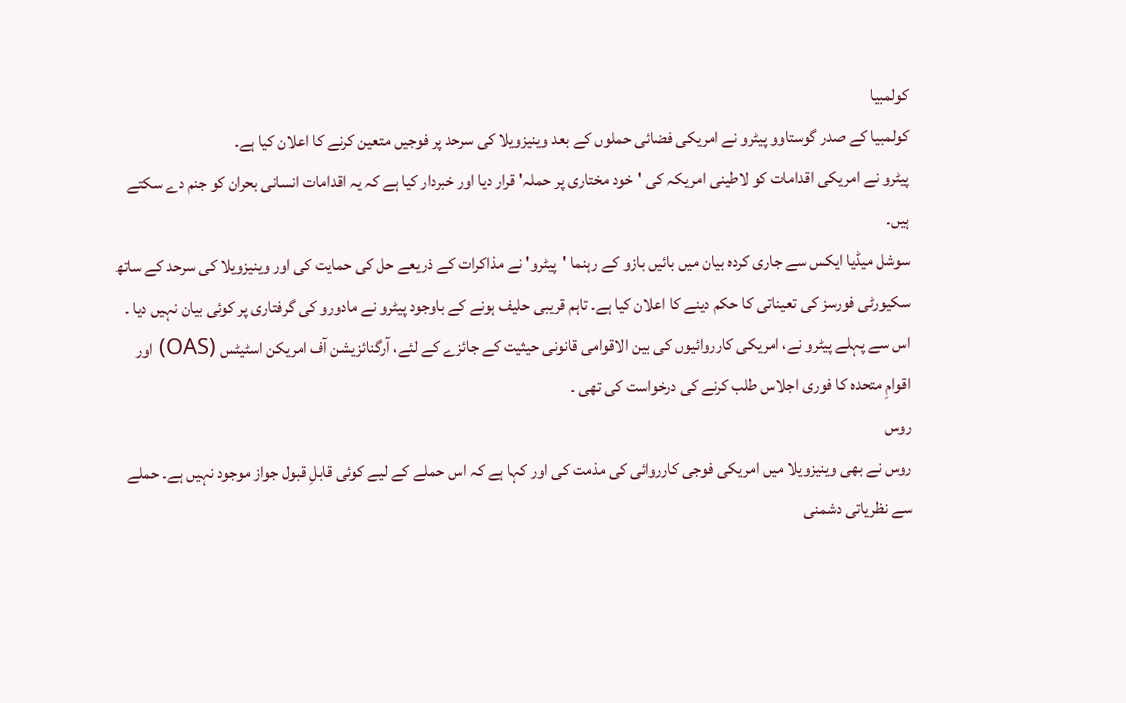کولمبیا
کولمبیا کے صدر گوستاوو پیٹرو نے امریکی فضائی حملوں کے بعد وینیزویلا کی سرحد پر فوجیں متعین کرنے کا اعلان کیا ہے۔
پیٹرو نے امریکی اقدامات کو لاطینی امریکہ کی 'خود مختاری پر حملہ' قرار دیا اور خبردار کیا ہے کہ یہ اقدامات انسانی بحران کو جنم دے سکتے ہیں۔
سوشل میڈیا ایکس سے جاری کردہ بیان میں بائیں بازو کے رہنما 'پیٹرو' نے مذاکرات کے ذریعے حل کی حمایت کی اور وینیزویلا کی سرحد کے ساتھ سکیورٹی فورسز کی تعیناتی کا حکم دینے کا اعلان کیا ہے۔ تاہم قریبی حلیف ہونے کے باوجود پیٹرو نے مادورو کی گرفتاری پر کوئی بیان نہیں دیا ۔
اس سے پہلے پیٹرو نے، امریکی کارروائیوں کی بین الاقوامی قانونی حیثیت کے جائزے کے لئے، آرگنائزیشن آف امریکن اسٹیٹس (OAS) اور اقوامِ متحدہ کا فوری اجلاس طلب کرنے کی درخواست کی تھی ۔
روس
روس نے بھی وینیزویلا میں امریکی فوجی کارروائی کی مذمت کی اور کہا ہے کہ اس حملے کے لیے کوئی قابلِ قبول جواز موجود نہیں ہے۔ حملے سے نظریاتی دشمنی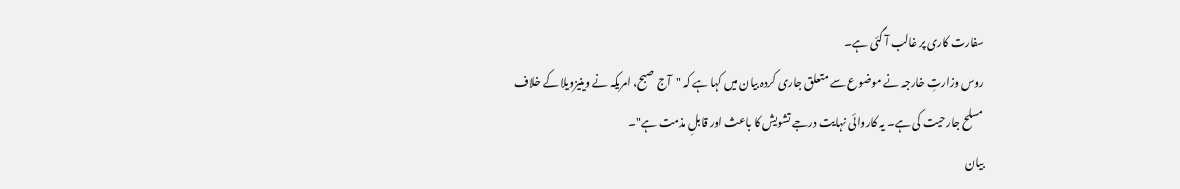سفارت کاری پر غالب آ گئی ہے۔
روس وزارتِ خارجہ نے موضوع سے متعلق جاری کردہ بیان میں کہا ہے کہ "آج صبح، امریکہ نے وینیزویلا کے خلاف مسلح جارحیت کی ہے۔ یہ کاروائی نہایت درجے تشویش کا باعث اور قابلِ مذمت ہے"۔
بیان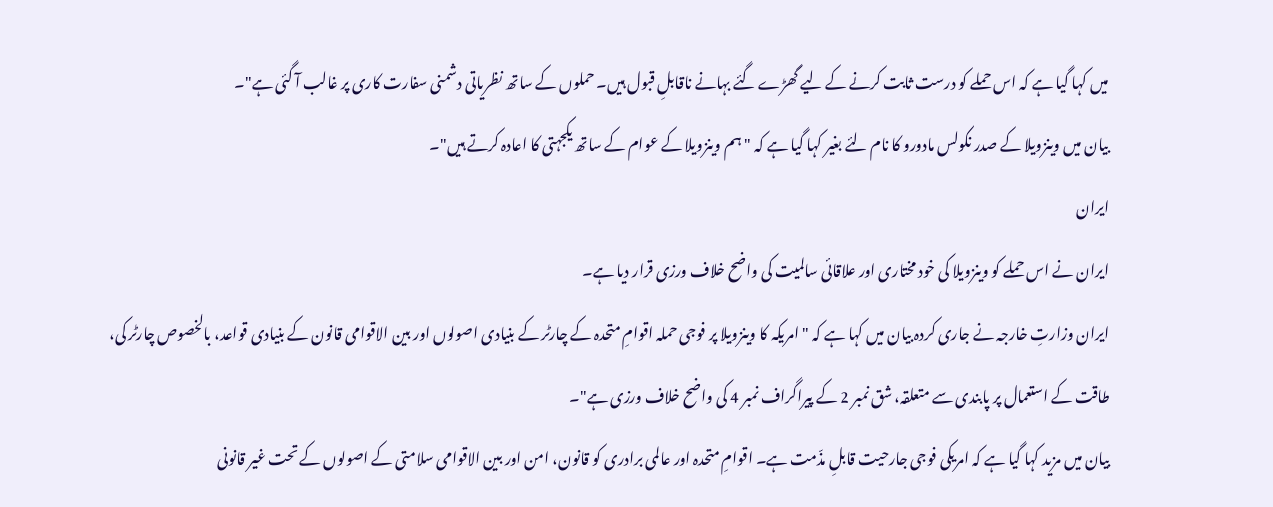میں کہا گیا ہے کہ اس حملے کو درست ثابت کرنے کے لیے گھڑے گئے بہانے ناقابلِ قبول ہیں۔ حملوں کے ساتھ نظریاتی دشمنی سفارت کاری پر غالب آ گئی ہے"۔
بیان میں وینزویلا کے صدر نکولس مادورو کا نام لئے بغیر کہا گیا ہے کہ "ہم وینزویلا کے عوام کے ساتھ یکجہتی کا اعادہ کرتے ہیں"۔
ایران
ایران نے اس حملے کو وینزویلا کی خود مختاری اور علاقائی سالمیت کی واضح خلاف ورزی قرار دیا ہے۔
ایران وزارتِ خارجہ نے جاری کردہ بیان میں کہا ہے کہ " امریکہ کا وینزویلا پر فوجی حملہ اقوامِ متحدہ کے چارٹر کے بنیادی اصولوں اور بین الاقوامی قانون کے بنیادی قواعد، بالخصوص چارٹر کی، طاقت کے استعمال پر پابندی سے متعلقہ، شق نمبر 2 کے پیراگراف نمبر 4 کی واضح خلاف ورزی ہے"۔
بیان میں مزید کہا گیا ہے کہ امریکی فوجی جارحیت قابلِ مذّمت ہے۔ اقوامِ متحدہ اور عالمی برادری کو قانون، امن اور بین الاقوامی سلامتی کے اصولوں کے تحت غیر قانونی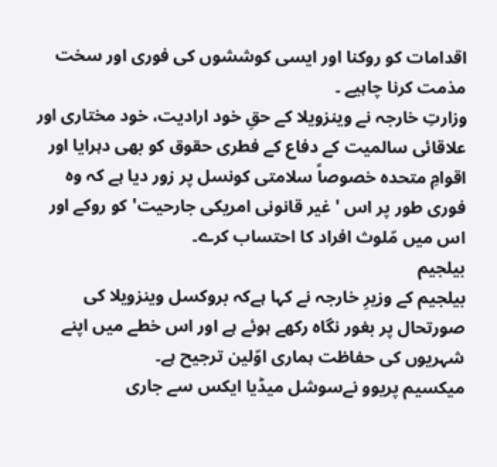اقدامات کو روکنا اور ایسی کوششوں کی فوری اور سخت مذمت کرنا چاہیے ۔
وزارتِ خارجہ نے وینزویلا کے حقِ خود ارادیت، خود مختاری اور علاقائی سالمیت کے دفاع کے فطری حقوق کو بھی دہرایا اور اقوامِ متحدہ خصوصاً سلامتی کونسل پر زور دیا ہے کہ وہ فوری طور پر اس 'غیر قانونی امریکی جارحیت' کو روکے اور اس میں مّلوث افراد کا احتساب کرے۔
بیلجیم
بیلجیم کے وزیرِ خارجہ نے کہا ہےکہ بروکسل وینزویلا کی صورتحال پر بغور نگاہ رکھے ہوئے ہے اور اس خطے میں اپنے شہریوں کی حفاظت ہماری اوّلین ترجیح ہے۔
میکسیم پریوو نےسوشل میڈیا ایکس سے جاری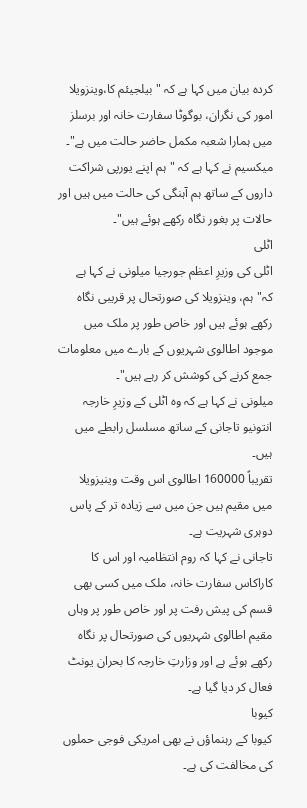کردہ بیان میں کہا ہے کہ "بیلجیئم کا،وینزویلا امور کی نگران، بوگوٹا سفارت خانہ اور برسلز میں ہمارا شعبہ مکمل حاضر حالت میں ہے"۔
میکسیم نے کہا ہے کہ "ہم اپنے یورپی شراکت داروں کے ساتھ ہم آہنگی کی حالت میں ہیں اور حالات پر بغور نگاہ رکھے ہوئے ہیں"۔
اٹلی
اٹلی کی وزیرِ اعظم جورجیا میلونی نے کہا ہے کہ"ہم، وینزویلا کی صورتحال پر قریبی نگاہ رکھے ہوئے ہیں اور خاص طور پر ملک میں موجود اطالوی شہریوں کے بارے میں معلومات جمع کرنے کی کوشش کر رہے ہیں"۔
میلونی نے کہا ہے کہ وہ اٹلی کے وزیرِ خارجہ انتونیو تاجانی کے ساتھ مسلسل رابطے میں ہیں۔
تقریباً 160000 اطالوی اس وقت وینیزویلا میں مقیم ہیں جن میں سے زیادہ تر کے پاس دوہری شہریت ہے۔
تاجانی نے کہا کہ روم انتظامیہ اور اس کا کاراکاس سفارت خانہ، ملک میں کسی بھی قسم کی پیش رفت پر اور خاص طور پر وہاں مقیم اطالوی شہریوں کی صورتحال پر نگاہ رکھے ہوئے ہے اور وزارتِ خارجہ کا بحران یونٹ فعال کر دیا گیا ہے۔
کیوبا
کیوبا کے رہنماؤں نے بھی امریکی فوجی حملوں کی مخالفت کی ہے۔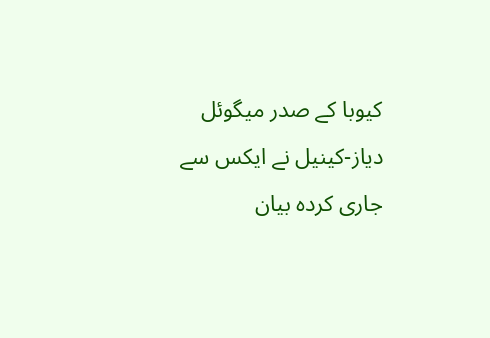کیوبا کے صدر میگوئل دیاز-کینیل نے ایکس سے جاری کردہ بیان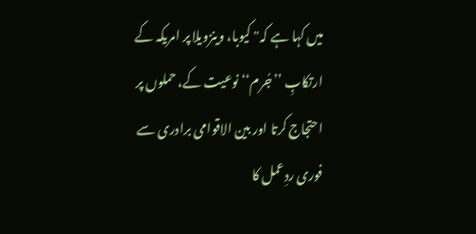میں کہا ہے کہ" کیوبا، وینزویلا پر امریکہ کے ارتکابِ ’’جُرم‘‘ نوعیت کے، حملوں پر احتجاج کرتا اور بین الاقوامی برادری سے فوری ردِعمل کا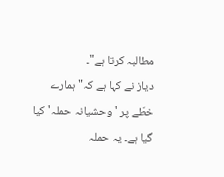مطالبہ کرتا ہے"۔
دیاز نے کہا ہے کہ" ہمارے خطّے پر ' وحشیانہ حملہ' کیا گیا ہے۔ یہ حملہ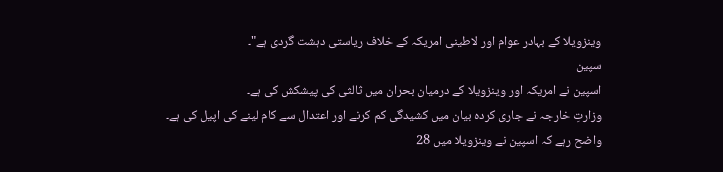وینزویلا کے بہادر عوام اور لاطینی امریکہ کے خلاف ریاستی دہشت گردی ہے"۔
سپین
اسپین نے امریکہ اور وینزویلا کے درمیان بحران میں ثالثی کی پیشکش کی ہے۔
وزارتِ خارجہ نے جاری کردہ بیان میں کشیدگی کم کرنے اور اعتدال سے کام لینے کی اپیل کی ہے۔
واضح رہے کہ اسپین نے وینزویلا میں 28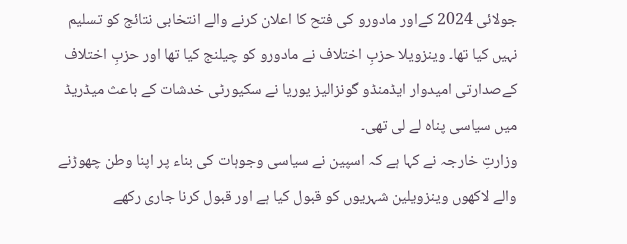جولائی 2024 کےاور مادورو کی فتح کا اعلان کرنے والے انتخابی نتائج کو تسلیم نہیں کیا تھا۔ وینزویلا حزبِ اختلاف نے مادورو کو چیلنج کیا تھا اور حزبِ اختلاف کےصدارتی امیدوار ایڈمنڈو گونزالیز یوریا نے سکیورٹی خدشات کے باعث میڈریڈ میں سیاسی پناہ لے لی تھی۔
وزارتِ خارجہ نے کہا ہے کہ اسپین نے سیاسی وجوہات کی بناء پر اپنا وطن چھوڑنے والے لاکھوں وینزویلین شہریوں کو قبول کیا ہے اور قبول کرنا جاری رکھے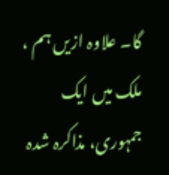گا۔ علاوہ ازیں ہم ، ملک میں ایک جمہوری، مذاکرہ شدہ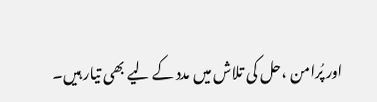اور پُرامن ،حل کی تلاش میں مدد کے لیے بھی تیار ہیں۔